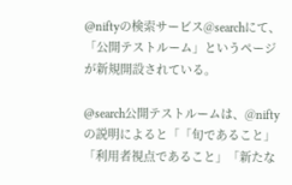@niftyの検索サービス@searchにて、「公開テストルーム」というページが新規開設されている。

@search公開テストルームは、@niftyの説明によると「「旬であること」「利用者視点であること」「新たな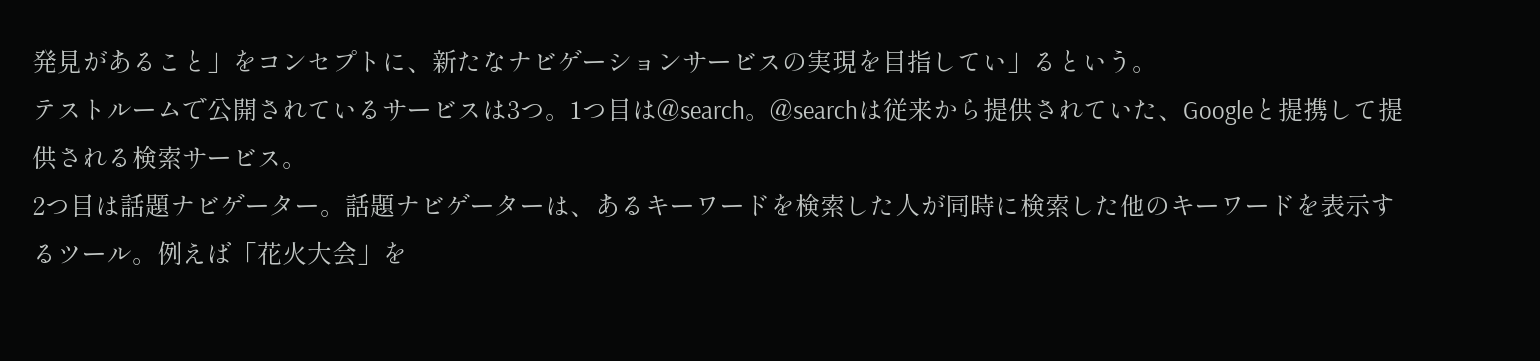発見があること」をコンセプトに、新たなナビゲーションサービスの実現を目指してい」るという。
テストルームで公開されているサービスは3つ。1つ目は@search。@searchは従来から提供されていた、Googleと提携して提供される検索サービス。
2つ目は話題ナビゲーター。話題ナビゲーターは、あるキーワードを検索した人が同時に検索した他のキーワードを表示するツール。例えば「花火大会」を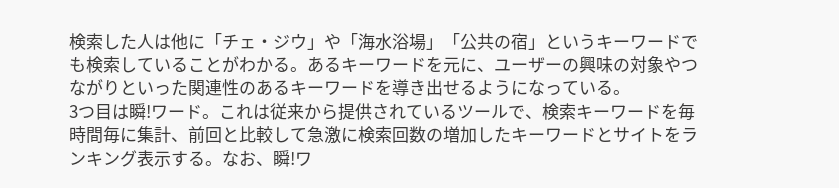検索した人は他に「チェ・ジウ」や「海水浴場」「公共の宿」というキーワードでも検索していることがわかる。あるキーワードを元に、ユーザーの興味の対象やつながりといった関連性のあるキーワードを導き出せるようになっている。
3つ目は瞬!ワード。これは従来から提供されているツールで、検索キーワードを毎時間毎に集計、前回と比較して急激に検索回数の増加したキーワードとサイトをランキング表示する。なお、瞬!ワ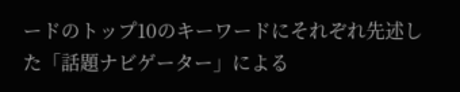ードのトップ10のキーワードにそれぞれ先述した「話題ナビゲーター」による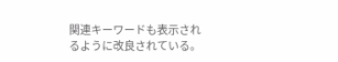関連キーワードも表示されるように改良されている。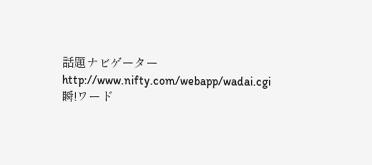話題ナビゲーター
http://www.nifty.com/webapp/wadai.cgi
瞬!ワード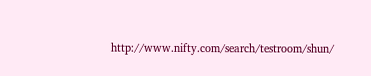http://www.nifty.com/search/testroom/shun/